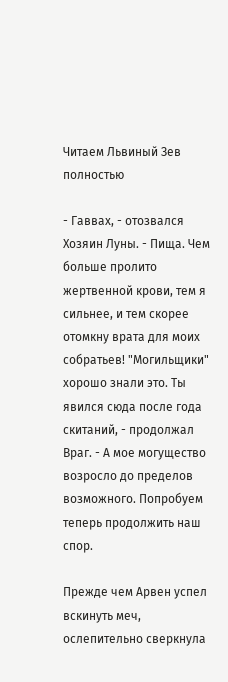Читаем Львиный Зев полностью

- Гаввах, - отозвался Хозяин Луны. - Пища. Чем больше пролито жертвенной крови, тем я сильнее, и тем скорее отомкну врата для моих собратьев! "Могильщики" хорошо знали это. Ты явился сюда после года скитаний, - продолжал Враг. - А мое могущество возросло до пределов возможного. Попробуем теперь продолжить наш спор.

Прежде чем Арвен успел вскинуть меч, ослепительно сверкнула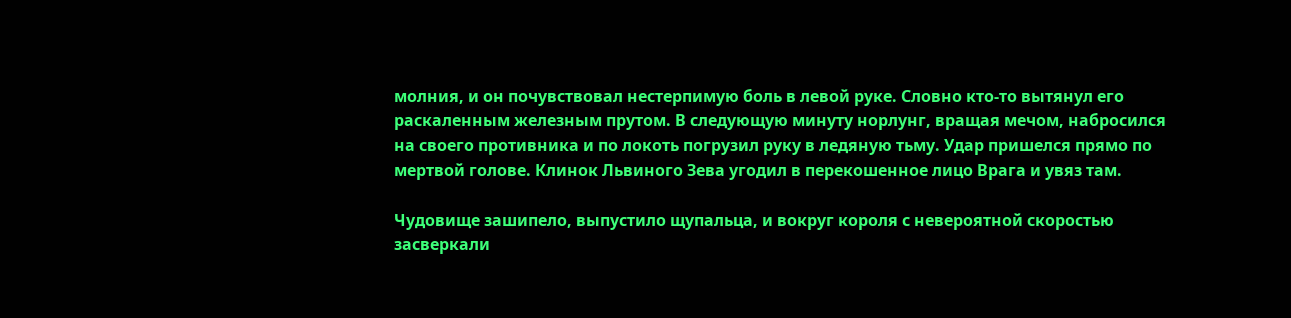молния, и он почувствовал нестерпимую боль в левой руке. Словно кто-то вытянул его раскаленным железным прутом. В следующую минуту норлунг, вращая мечом, набросился на своего противника и по локоть погрузил руку в ледяную тьму. Удар пришелся прямо по мертвой голове. Клинок Львиного Зева угодил в перекошенное лицо Врага и увяз там.

Чудовище зашипело, выпустило щупальца, и вокруг короля с невероятной скоростью засверкали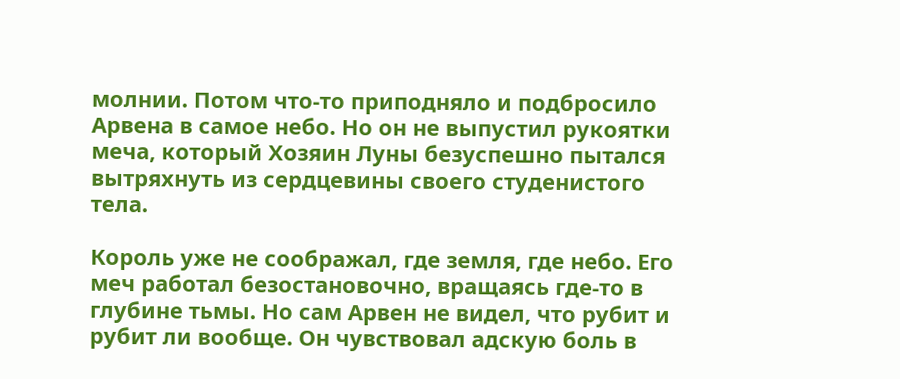молнии. Потом что-то приподняло и подбросило Арвена в самое небо. Но он не выпустил рукоятки меча, который Хозяин Луны безуспешно пытался вытряхнуть из сердцевины своего студенистого тела.

Король уже не соображал, где земля, где небо. Его меч работал безостановочно, вращаясь где-то в глубине тьмы. Но сам Арвен не видел, что рубит и рубит ли вообще. Он чувствовал адскую боль в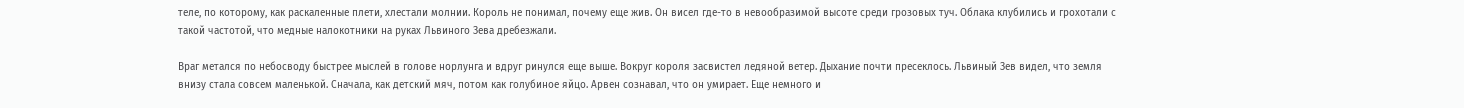теле, по которому, как раскаленные плети, хлестали молнии. Король не понимал, почему еще жив. Он висел где-то в невообразимой высоте среди грозовых туч. Облака клубились и грохотали с такой частотой, что медные налокотники на руках Львиного Зева дребезжали.

Враг метался по небосводу быстрее мыслей в голове норлунга и вдруг ринулся еще выше. Вокруг короля засвистел ледяной ветер. Дыхание почти пресеклось. Львиный Зев видел, что земля внизу стала совсем маленькой. Сначала, как детский мяч, потом как голубиное яйцо. Арвен сознавал, что он умирает. Еще немного и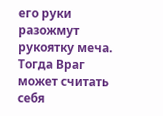его руки разожмут рукоятку меча. Тогда Враг может считать себя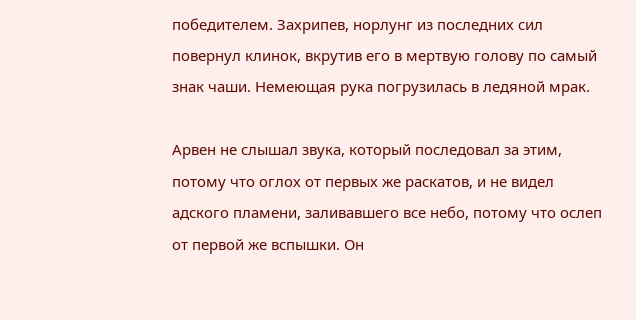победителем. Захрипев, норлунг из последних сил повернул клинок, вкрутив его в мертвую голову по самый знак чаши. Немеющая рука погрузилась в ледяной мрак.

Арвен не слышал звука, который последовал за этим, потому что оглох от первых же раскатов, и не видел адского пламени, заливавшего все небо, потому что ослеп от первой же вспышки. Он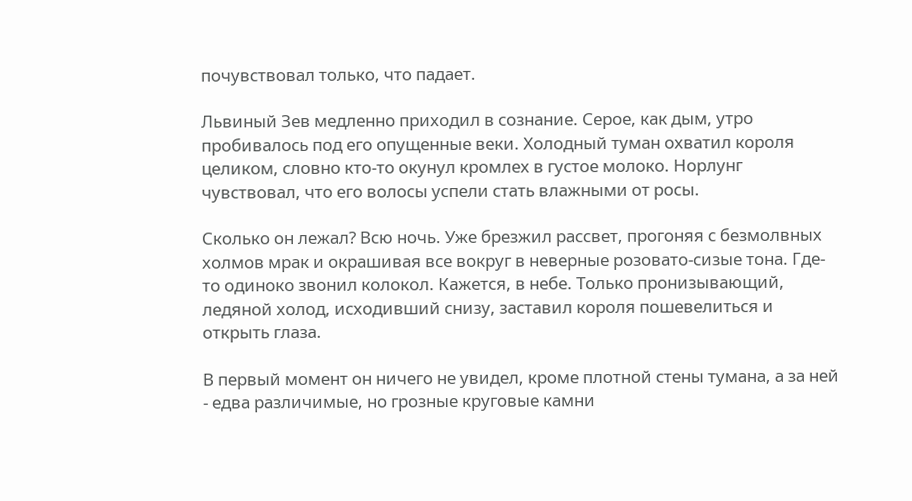почувствовал только, что падает.

Львиный Зев медленно приходил в сознание. Серое, как дым, утро пробивалось под его опущенные веки. Холодный туман охватил короля целиком, словно кто-то окунул кромлех в густое молоко. Норлунг чувствовал, что его волосы успели стать влажными от росы.

Сколько он лежал? Всю ночь. Уже брезжил рассвет, прогоняя с безмолвных холмов мрак и окрашивая все вокруг в неверные розовато-сизые тона. Где-то одиноко звонил колокол. Кажется, в небе. Только пронизывающий, ледяной холод, исходивший снизу, заставил короля пошевелиться и открыть глаза.

В первый момент он ничего не увидел, кроме плотной стены тумана, а за ней - едва различимые, но грозные круговые камни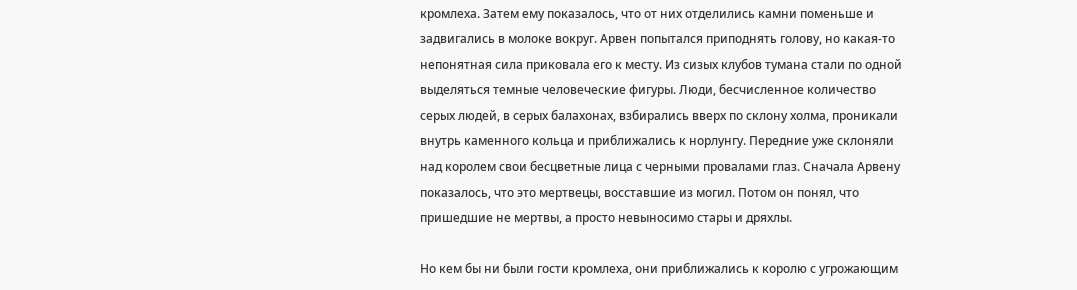кромлеха. Затем ему показалось, что от них отделились камни поменьше и задвигались в молоке вокруг. Арвен попытался приподнять голову, но какая-то непонятная сила приковала его к месту. Из сизых клубов тумана стали по одной выделяться темные человеческие фигуры. Люди, бесчисленное количество серых людей, в серых балахонах, взбирались вверх по склону холма, проникали внутрь каменного кольца и приближались к норлунгу. Передние уже склоняли над королем свои бесцветные лица с черными провалами глаз. Сначала Арвену показалось, что это мертвецы, восставшие из могил. Потом он понял, что пришедшие не мертвы, а просто невыносимо стары и дряхлы.

Но кем бы ни были гости кромлеха, они приближались к королю с угрожающим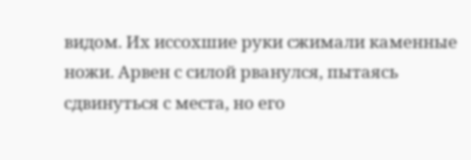видом. Их иссохшие руки сжимали каменные ножи. Арвен с силой рванулся, пытаясь сдвинуться с места, но его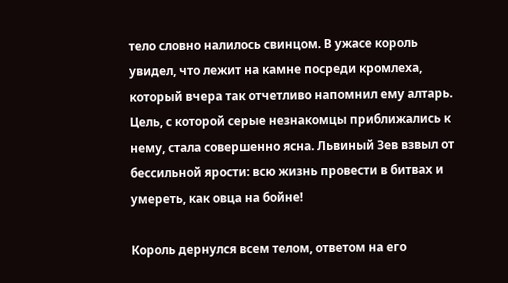тело словно налилось свинцом. В ужасе король увидел, что лежит на камне посреди кромлеха, который вчера так отчетливо напомнил ему алтарь. Цель, с которой серые незнакомцы приближались к нему, стала совершенно ясна. Львиный Зев взвыл от бессильной ярости: всю жизнь провести в битвах и умереть, как овца на бойне!

Король дернулся всем телом, ответом на его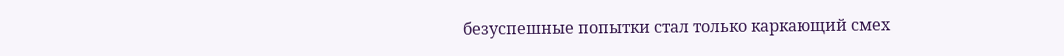безуспешные попытки стал только каркающий смех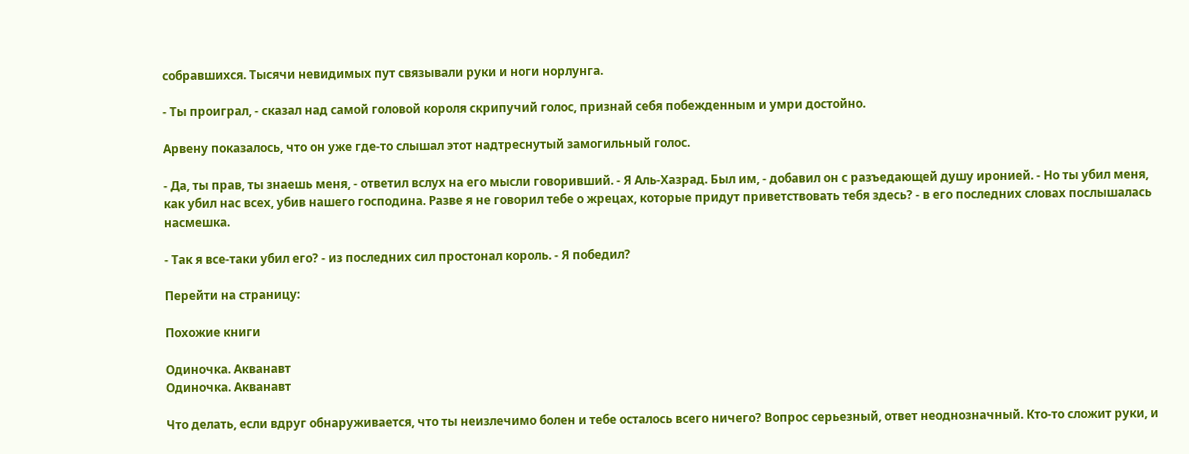собравшихся. Тысячи невидимых пут связывали руки и ноги норлунга.

- Ты проиграл, - сказал над самой головой короля скрипучий голос, признай себя побежденным и умри достойно.

Арвену показалось, что он уже где-то слышал этот надтреснутый замогильный голос.

- Да, ты прав, ты знаешь меня, - ответил вслух на его мысли говоривший. - Я Аль-Хазрад. Был им, - добавил он с разъедающей душу иронией. - Но ты убил меня, как убил нас всех, убив нашего господина. Разве я не говорил тебе о жрецах, которые придут приветствовать тебя здесь? - в его последних словах послышалась насмешка.

- Так я все-таки убил его? - из последних сил простонал король. - Я победил?

Перейти на страницу:

Похожие книги

Одиночка. Акванавт
Одиночка. Акванавт

Что делать, если вдруг обнаруживается, что ты неизлечимо болен и тебе осталось всего ничего? Вопрос серьезный, ответ неоднозначный. Кто-то сложит руки, и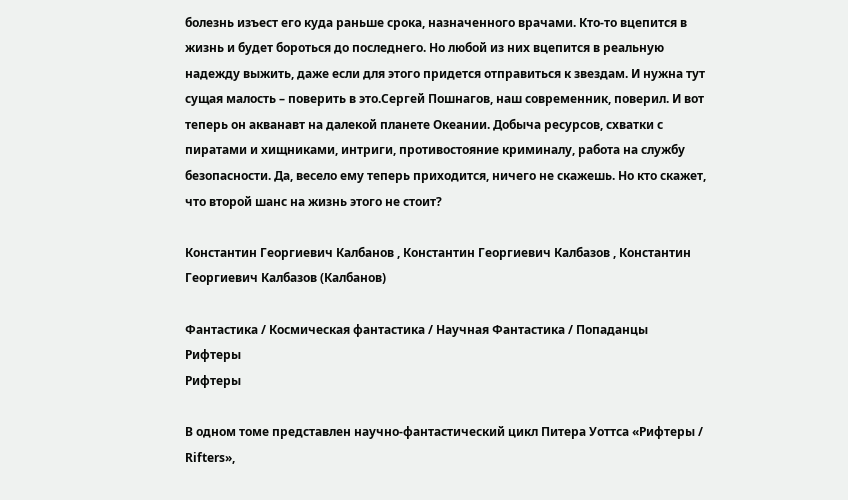болезнь изъест его куда раньше срока, назначенного врачами. Кто-то вцепится в жизнь и будет бороться до последнего. Но любой из них вцепится в реальную надежду выжить, даже если для этого придется отправиться к звездам. И нужна тут сущая малость – поверить в это.Сергей Пошнагов, наш современник, поверил. И вот теперь он акванавт на далекой планете Океании. Добыча ресурсов, схватки с пиратами и хищниками, интриги, противостояние криминалу, работа на службу безопасности. Да, весело ему теперь приходится, ничего не скажешь. Но кто скажет, что второй шанс на жизнь этого не стоит?

Константин Георгиевич Калбанов , Константин Георгиевич Калбазов , Константин Георгиевич Калбазов (Калбанов)

Фантастика / Космическая фантастика / Научная Фантастика / Попаданцы
Рифтеры
Рифтеры

В одном томе представлен научно-фантастический цикл Питера Уоттса «Рифтеры / Rifters»,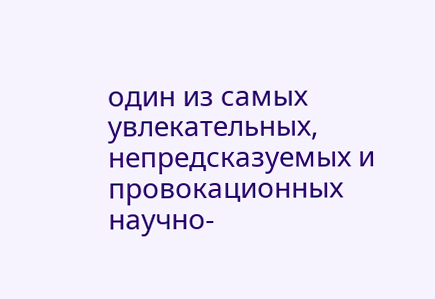один из самых увлекательных, непредсказуемых и провокационных научно-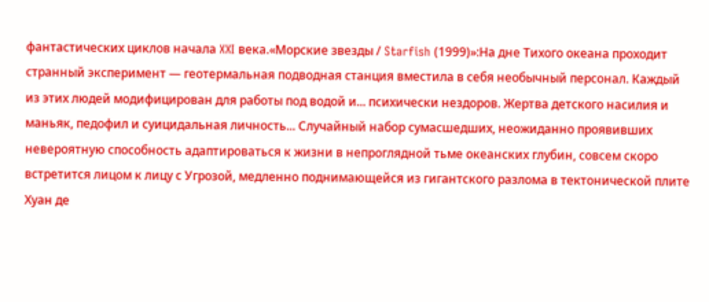фантастических циклов начала XXI века.«Морские звезды / Starfish (1999)»:На дне Тихого океана проходит странный эксперимент — геотермальная подводная станция вместила в себя необычный персонал. Каждый из этих людей модифицирован для работы под водой и... психически нездоров. Жертва детского насилия и маньяк, педофил и суицидальная личность... Случайный набор сумасшедших, неожиданно проявивших невероятную способность адаптироваться к жизни в непроглядной тьме океанских глубин, совсем скоро встретится лицом к лицу с Угрозой, медленно поднимающейся из гигантского разлома в тектонической плите Хуан де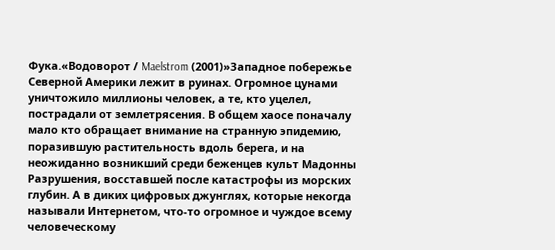Фука.«Водоворот / Maelstrom (2001)»Западное побережье Северной Америки лежит в руинах. Огромное цунами уничтожило миллионы человек, а те, кто уцелел, пострадали от землетрясения. В общем хаосе поначалу мало кто обращает внимание на странную эпидемию, поразившую растительность вдоль берега, и на неожиданно возникший среди беженцев культ Мадонны Разрушения, восставшей после катастрофы из морских глубин. А в диких цифровых джунглях, которые некогда называли Интернетом, что-то огромное и чуждое всему человеческому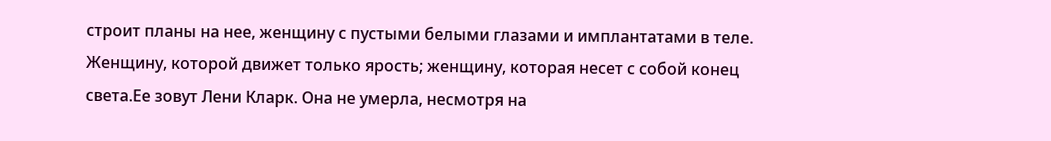строит планы на нее, женщину с пустыми белыми глазами и имплантатами в теле. Женщину, которой движет только ярость; женщину, которая несет с собой конец света.Ее зовут Лени Кларк. Она не умерла, несмотря на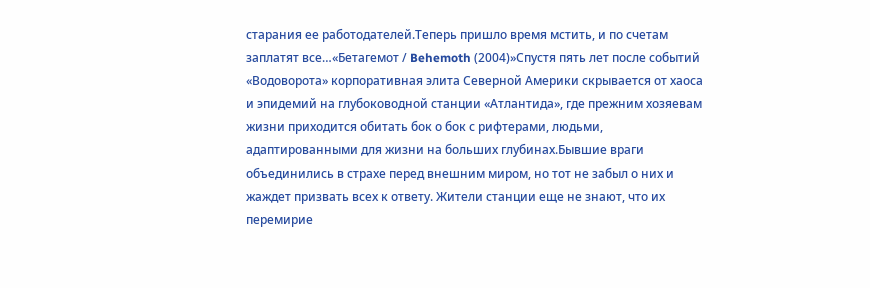старания ее работодателей.Теперь пришло время мстить, и по счетам заплатят все…«Бетагемот / Behemoth (2004)»Спустя пять лет после событий «Водоворота» корпоративная элита Северной Америки скрывается от хаоса и эпидемий на глубоководной станции «Атлантида», где прежним хозяевам жизни приходится обитать бок о бок с рифтерами, людьми, адаптированными для жизни на больших глубинах.Бывшие враги объединились в страхе перед внешним миром, но тот не забыл о них и жаждет призвать всех к ответу. Жители станции еще не знают, что их перемирие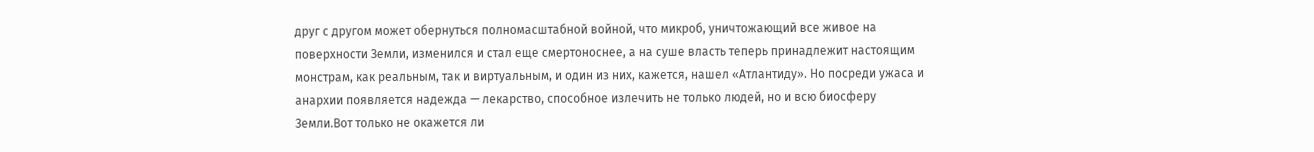друг с другом может обернуться полномасштабной войной, что микроб, уничтожающий все живое на поверхности Земли, изменился и стал еще смертоноснее, а на суше власть теперь принадлежит настоящим монстрам, как реальным, так и виртуальным, и один из них, кажется, нашел «Атлантиду». Но посреди ужаса и анархии появляется надежда — лекарство, способное излечить не только людей, но и всю биосферу Земли.Вот только не окажется ли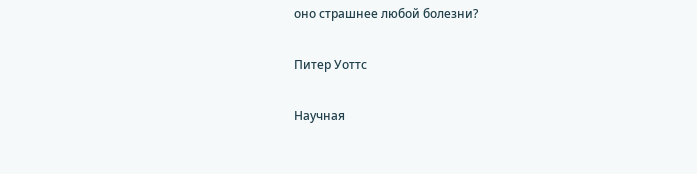оно страшнее любой болезни?

Питер Уоттс

Научная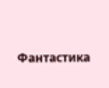Фантастика